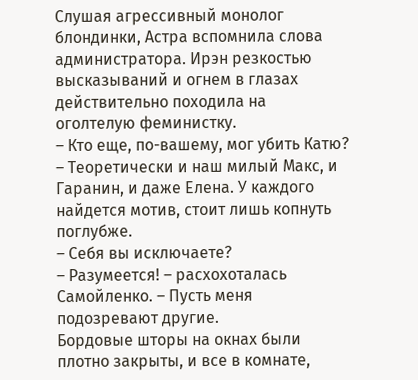Слушая агрессивный монолог блондинки, Астра вспомнила слова администратора. Ирэн резкостью высказываний и огнем в глазах действительно походила на оголтелую феминистку.
– Кто еще, по-вашему, мог убить Катю?
– Теоретически и наш милый Макс, и Гаранин, и даже Елена. У каждого найдется мотив, стоит лишь копнуть поглубже.
– Себя вы исключаете?
– Разумеется! – расхохоталась Самойленко. – Пусть меня подозревают другие.
Бордовые шторы на окнах были плотно закрыты, и все в комнате,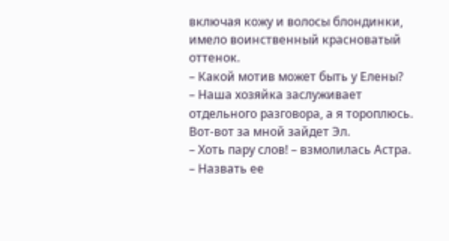включая кожу и волосы блондинки, имело воинственный красноватый оттенок.
– Какой мотив может быть у Елены?
– Наша хозяйка заслуживает отдельного разговора, а я тороплюсь. Вот-вот за мной зайдет Эл.
– Хоть пару слов! – взмолилась Астра.
– Назвать ее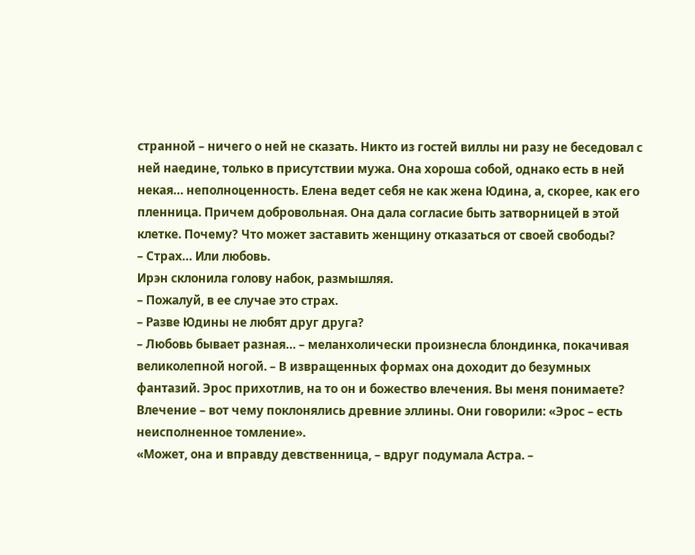странной – ничего о ней не сказать. Никто из гостей виллы ни разу не беседовал с ней наедине, только в присутствии мужа. Она хороша собой, однако есть в ней некая… неполноценность. Елена ведет себя не как жена Юдина, а, скорее, как его пленница. Причем добровольная. Она дала согласие быть затворницей в этой клетке. Почему? Что может заставить женщину отказаться от своей свободы?
– Страх… Или любовь.
Ирэн склонила голову набок, размышляя.
– Пожалуй, в ее случае это страх.
– Разве Юдины не любят друг друга?
– Любовь бывает разная… – меланхолически произнесла блондинка, покачивая великолепной ногой. – В извращенных формах она доходит до безумных фантазий. Эрос прихотлив, на то он и божество влечения. Вы меня понимаете? Влечение – вот чему поклонялись древние эллины. Они говорили: «Эрос – есть неисполненное томление».
«Может, она и вправду девственница, – вдруг подумала Астра. –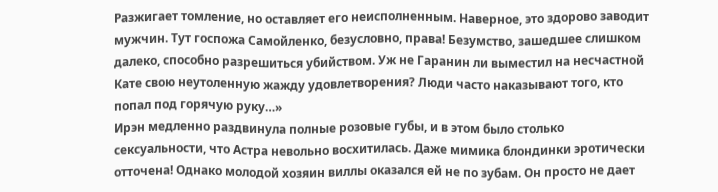Разжигает томление, но оставляет его неисполненным. Наверное, это здорово заводит мужчин. Тут госпожа Самойленко, безусловно, права! Безумство, зашедшее слишком далеко, способно разрешиться убийством. Уж не Гаранин ли выместил на несчастной Кате свою неутоленную жажду удовлетворения? Люди часто наказывают того, кто попал под горячую руку…»
Ирэн медленно раздвинула полные розовые губы, и в этом было столько сексуальности, что Астра невольно восхитилась. Даже мимика блондинки эротически отточена! Однако молодой хозяин виллы оказался ей не по зубам. Он просто не дает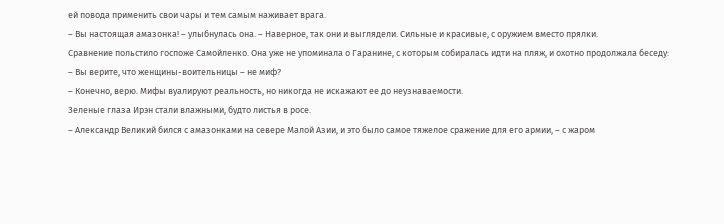ей повода применить свои чары и тем самым наживает врага.
– Вы настоящая амазонка! – улыбнулась она. – Наверное, так они и выглядели. Сильные и красивые, с оружием вместо прялки.
Сравнение польстило госпоже Самойленко. Она уже не упоминала о Гаранине, с которым собиралась идти на пляж, и охотно продолжала беседу:
– Вы верите, что женщины-воительницы – не миф?
– Конечно, верю. Мифы вуалируют реальность, но никогда не искажают ее до неузнаваемости.
Зеленые глаза Ирэн стали влажными, будто листья в росе.
– Александр Великий бился с амазонками на севере Малой Азии, и это было самое тяжелое сражение для его армии, – с жаром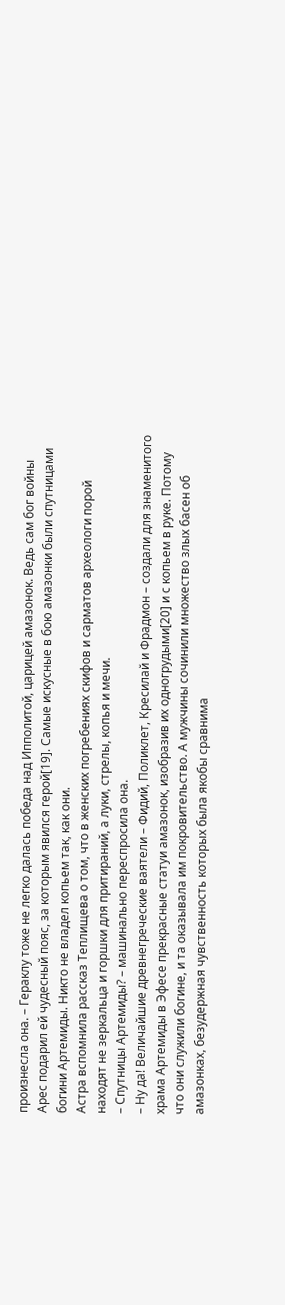произнесла она. – Гераклу тоже не легко далась победа над Ипполитой, царицей амазонок. Ведь сам бог войны Арес подарил ей чудесный пояс, за которым явился герой[19]. Самые искусные в бою амазонки были спутницами богини Артемиды. Никто не владел копьем так, как они.
Астра вспомнила рассказ Теплищева о том, что в женских погребениях скифов и сарматов археологи порой находят не зеркальца и горшки для притираний, а луки, стрелы, копья и мечи.
– Спутницы Артемиды? – машинально переспросила она.
– Ну да! Величайшие древнегреческие ваятели – Фидий, Поликлет, Кресилай и Фрадмон – создали для знаменитого храма Артемиды в Эфесе прекрасные статуи амазонок, изобразив их одногрудыми[20] и с копьем в руке. Потому что они служили богине, и та оказывала им покровительство. А мужчины сочинили множество злых басен об амазонках, безудержная чувственность которых была якобы сравнима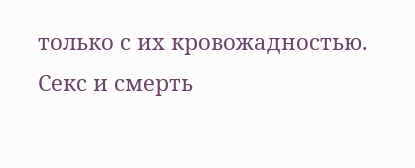только с их кровожадностью. Секс и смерть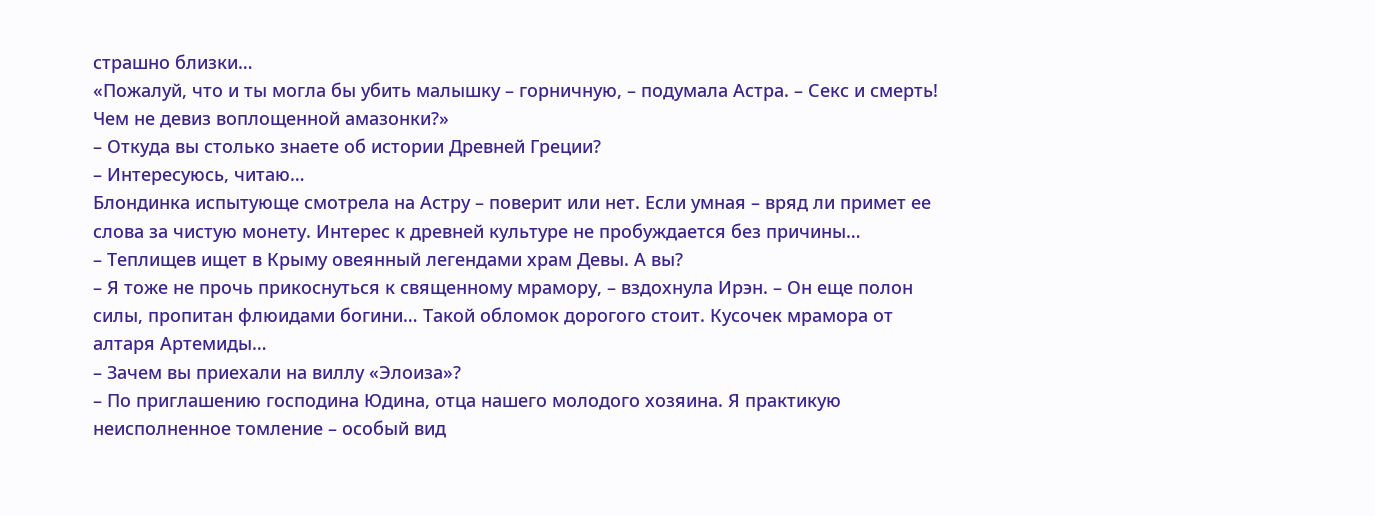страшно близки…
«Пожалуй, что и ты могла бы убить малышку – горничную, – подумала Астра. – Секс и смерть! Чем не девиз воплощенной амазонки?»
– Откуда вы столько знаете об истории Древней Греции?
– Интересуюсь, читаю…
Блондинка испытующе смотрела на Астру – поверит или нет. Если умная – вряд ли примет ее слова за чистую монету. Интерес к древней культуре не пробуждается без причины…
– Теплищев ищет в Крыму овеянный легендами храм Девы. А вы?
– Я тоже не прочь прикоснуться к священному мрамору, – вздохнула Ирэн. – Он еще полон силы, пропитан флюидами богини… Такой обломок дорогого стоит. Кусочек мрамора от алтаря Артемиды…
– Зачем вы приехали на виллу «Элоиза»?
– По приглашению господина Юдина, отца нашего молодого хозяина. Я практикую неисполненное томление – особый вид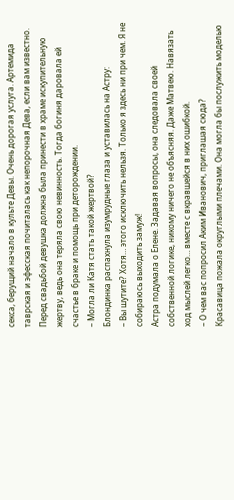секса, берущий начало в культе Девы. Очень дорогая услуга. Артемида таврская и эфесская почиталась как непорочная Дева, если вам известно. Перед свадьбой девушка должна была принести в храме искупительную жертву, ведь она теряла свою невинность. Тогда богиня даровала ей счастье в браке и помощь при деторождении.
– Могла ли Катя стать такой жертвой?
Блондинка распахнула изумрудные глаза и уставилась на Астру:
– Вы шутите? Хотя… этого исключить нельзя. Только я здесь ни при чем. Я не собираюсь выходить замуж!
Астра подумала о Елене. Задавая вопросы, она следовала своей собственной логике, никому ничего не объясняя. Даже Матвею. Навязать ход мыслей легко… вместе с вкравшейся в них ошибкой.
– О чем вас попросил Аким Иванович, приглашая сюда?
Красавица пожала округлыми плечами. Она могла бы послужить моделью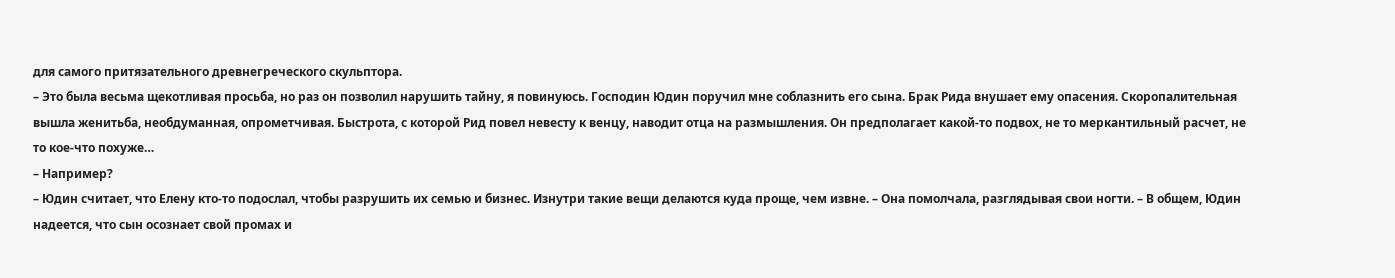для самого притязательного древнегреческого скульптора.
– Это была весьма щекотливая просьба, но раз он позволил нарушить тайну, я повинуюсь. Господин Юдин поручил мне соблазнить его сына. Брак Рида внушает ему опасения. Скоропалительная вышла женитьба, необдуманная, опрометчивая. Быстрота, с которой Рид повел невесту к венцу, наводит отца на размышления. Он предполагает какой-то подвох, не то меркантильный расчет, не то кое-что похуже…
– Например?
– Юдин считает, что Елену кто-то подослал, чтобы разрушить их семью и бизнес. Изнутри такие вещи делаются куда проще, чем извне. – Она помолчала, разглядывая свои ногти. – В общем, Юдин надеется, что сын осознает свой промах и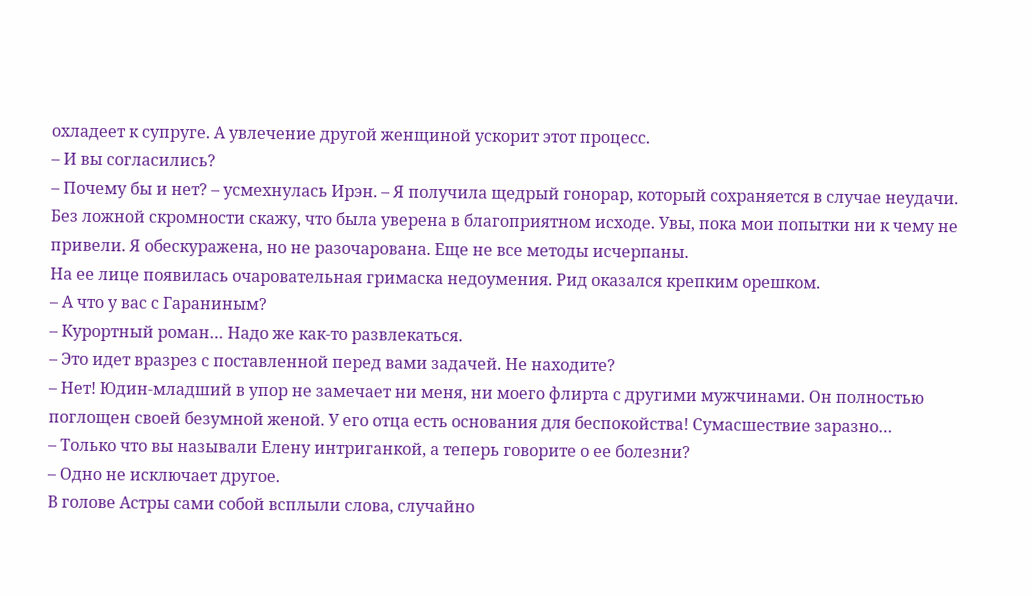охладеет к супруге. А увлечение другой женщиной ускорит этот процесс.
– И вы согласились?
– Почему бы и нет? – усмехнулась Ирэн. – Я получила щедрый гонорар, который сохраняется в случае неудачи. Без ложной скромности скажу, что была уверена в благоприятном исходе. Увы, пока мои попытки ни к чему не привели. Я обескуражена, но не разочарована. Еще не все методы исчерпаны.
На ее лице появилась очаровательная гримаска недоумения. Рид оказался крепким орешком.
– А что у вас с Гараниным?
– Курортный роман… Надо же как-то развлекаться.
– Это идет вразрез с поставленной перед вами задачей. Не находите?
– Нет! Юдин-младший в упор не замечает ни меня, ни моего флирта с другими мужчинами. Он полностью поглощен своей безумной женой. У его отца есть основания для беспокойства! Сумасшествие заразно…
– Только что вы называли Елену интриганкой, а теперь говорите о ее болезни?
– Одно не исключает другое.
В голове Астры сами собой всплыли слова, случайно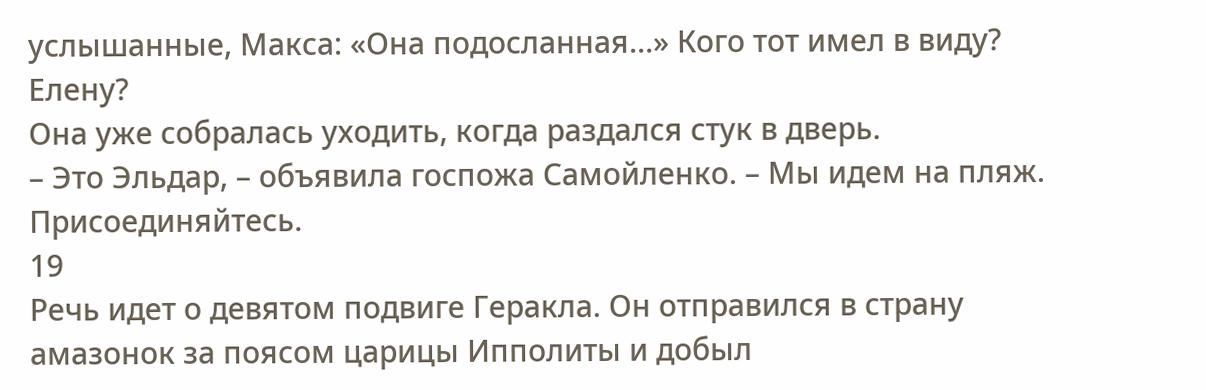услышанные, Макса: «Она подосланная…» Кого тот имел в виду? Елену?
Она уже собралась уходить, когда раздался стук в дверь.
– Это Эльдар, – объявила госпожа Самойленко. – Мы идем на пляж. Присоединяйтесь.
19
Речь идет о девятом подвиге Геракла. Он отправился в страну амазонок за поясом царицы Ипполиты и добыл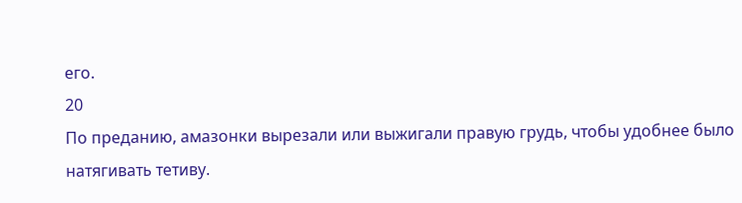его.
20
По преданию, амазонки вырезали или выжигали правую грудь, чтобы удобнее было натягивать тетиву.